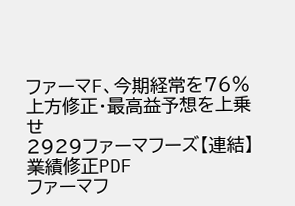ファーマF、今期経常を76%上方修正・最高益予想を上乗せ
2929ファーマフーズ【連結】
業績修正PDF
ファーマフ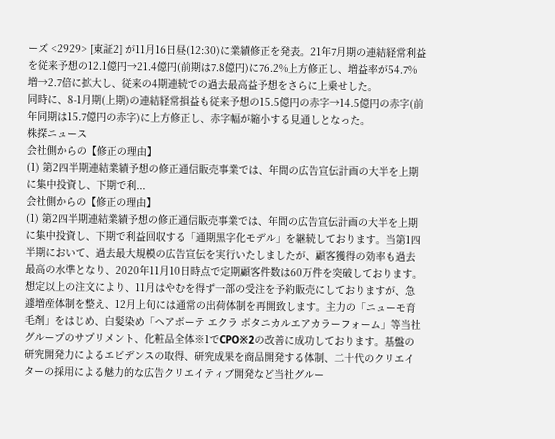ーズ <2929> [東証2] が11月16日昼(12:30)に業績修正を発表。21年7月期の連結経常利益を従来予想の12.1億円→21.4億円(前期は7.8億円)に76.2%上方修正し、増益率が54.7%増→2.7倍に拡大し、従来の4期連続での過去最高益予想をさらに上乗せした。
同時に、8-1月期(上期)の連結経常損益も従来予想の15.5億円の赤字→14.5億円の赤字(前年同期は15.7億円の赤字)に上方修正し、赤字幅が縮小する見通しとなった。
株探ニュース
会社側からの【修正の理由】
(1) 第2四半期連結業績予想の修正通信販売事業では、年間の広告宣伝計画の大半を上期に集中投資し、下期で利...
会社側からの【修正の理由】
(1) 第2四半期連結業績予想の修正通信販売事業では、年間の広告宣伝計画の大半を上期に集中投資し、下期で利益回収する「通期黒字化モデル」を継続しております。当第1四半期において、過去最大規模の広告宣伝を実行いたしましたが、顧客獲得の効率も過去最高の水準となり、2020年11月10日時点で定期顧客件数は60万件を突破しております。想定以上の注文により、11月はやむを得ず一部の受注を予約販売にしておりますが、急遽増産体制を整え、12月上旬には通常の出荷体制を再開致します。主力の「ニューモ育毛剤」をはじめ、白髪染め「ヘアボーテ エクラ ボタニカルエアカラーフォーム」等当社グループのサプリメント、化粧品全体※1でCPO※2の改善に成功しております。基盤の研究開発力によるエビデンスの取得、研究成果を商品開発する体制、二十代のクリエイターの採用による魅力的な広告クリエイティブ開発など当社グルー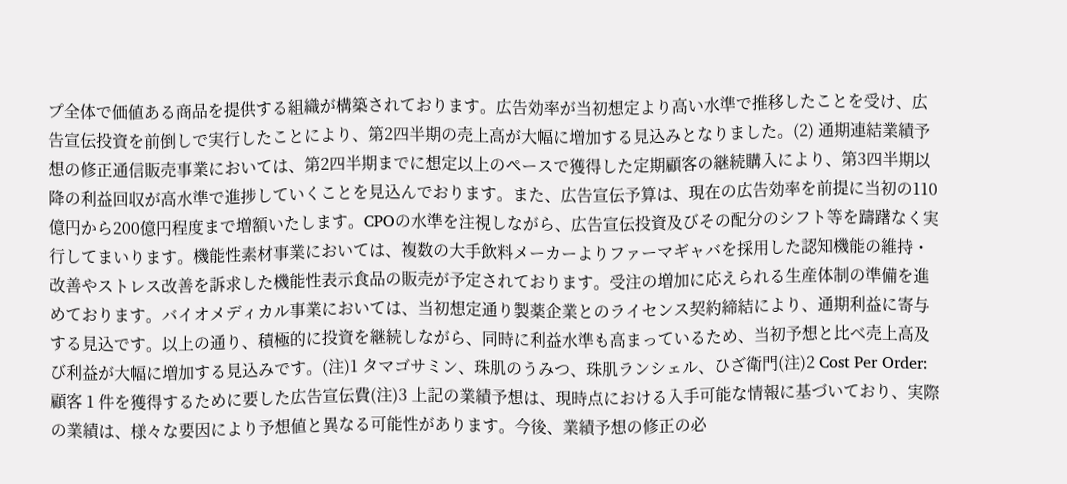プ全体で価値ある商品を提供する組織が構築されております。広告効率が当初想定より高い水準で推移したことを受け、広告宣伝投資を前倒しで実行したことにより、第2四半期の売上高が大幅に増加する見込みとなりました。(2) 通期連結業績予想の修正通信販売事業においては、第2四半期までに想定以上のペースで獲得した定期顧客の継続購入により、第3四半期以降の利益回収が高水準で進捗していくことを見込んでおります。また、広告宣伝予算は、現在の広告効率を前提に当初の110億円から200億円程度まで増額いたします。CPOの水準を注視しながら、広告宣伝投資及びその配分のシフト等を躊躇なく実行してまいります。機能性素材事業においては、複数の大手飲料メーカーよりファーマギャバを採用した認知機能の維持・改善やストレス改善を訴求した機能性表示食品の販売が予定されております。受注の増加に応えられる生産体制の準備を進めております。バイオメディカル事業においては、当初想定通り製薬企業とのライセンス契約締結により、通期利益に寄与する見込です。以上の通り、積極的に投資を継続しながら、同時に利益水準も高まっているため、当初予想と比べ売上高及び利益が大幅に増加する見込みです。(注)1 タマゴサミン、珠肌のうみつ、珠肌ランシェル、ひざ衛門(注)2 Cost Per Order:顧客 1 件を獲得するために要した広告宣伝費(注)3 上記の業績予想は、現時点における入手可能な情報に基づいており、実際の業績は、様々な要因により予想値と異なる可能性があります。今後、業績予想の修正の必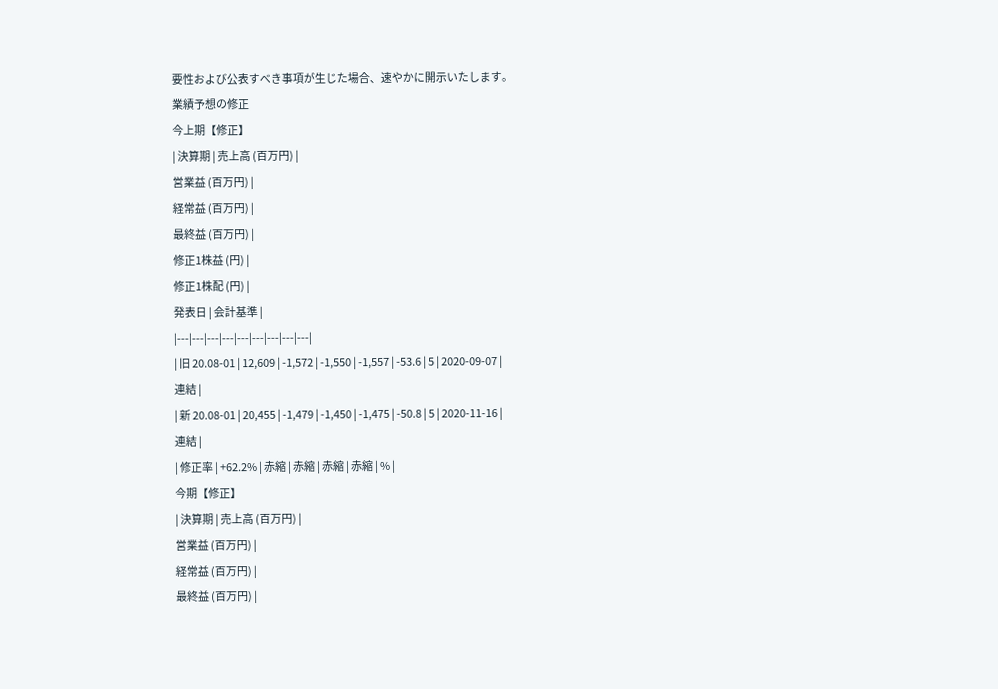要性および公表すべき事項が生じた場合、速やかに開示いたします。
業績予想の修正
今上期【修正】
| 決算期 | 売上高 (百万円) |
営業益 (百万円) |
経常益 (百万円) |
最終益 (百万円) |
修正1株益 (円) |
修正1株配 (円) |
発表日 | 会計基準 |
|---|---|---|---|---|---|---|---|---|
| 旧 20.08-01 | 12,609 | -1,572 | -1,550 | -1,557 | -53.6 | 5 | 2020-09-07 |
連結 |
| 新 20.08-01 | 20,455 | -1,479 | -1,450 | -1,475 | -50.8 | 5 | 2020-11-16 |
連結 |
| 修正率 | +62.2% | 赤縮 | 赤縮 | 赤縮 | 赤縮 | % |
今期【修正】
| 決算期 | 売上高 (百万円) |
営業益 (百万円) |
経常益 (百万円) |
最終益 (百万円) |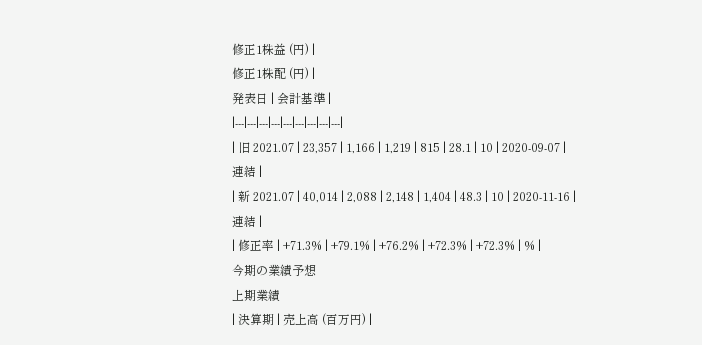修正1株益 (円) |
修正1株配 (円) |
発表日 | 会計基準 |
|---|---|---|---|---|---|---|---|---|
| 旧 2021.07 | 23,357 | 1,166 | 1,219 | 815 | 28.1 | 10 | 2020-09-07 |
連結 |
| 新 2021.07 | 40,014 | 2,088 | 2,148 | 1,404 | 48.3 | 10 | 2020-11-16 |
連結 |
| 修正率 | +71.3% | +79.1% | +76.2% | +72.3% | +72.3% | % |
今期の業績予想
上期業績
| 決算期 | 売上高 (百万円) |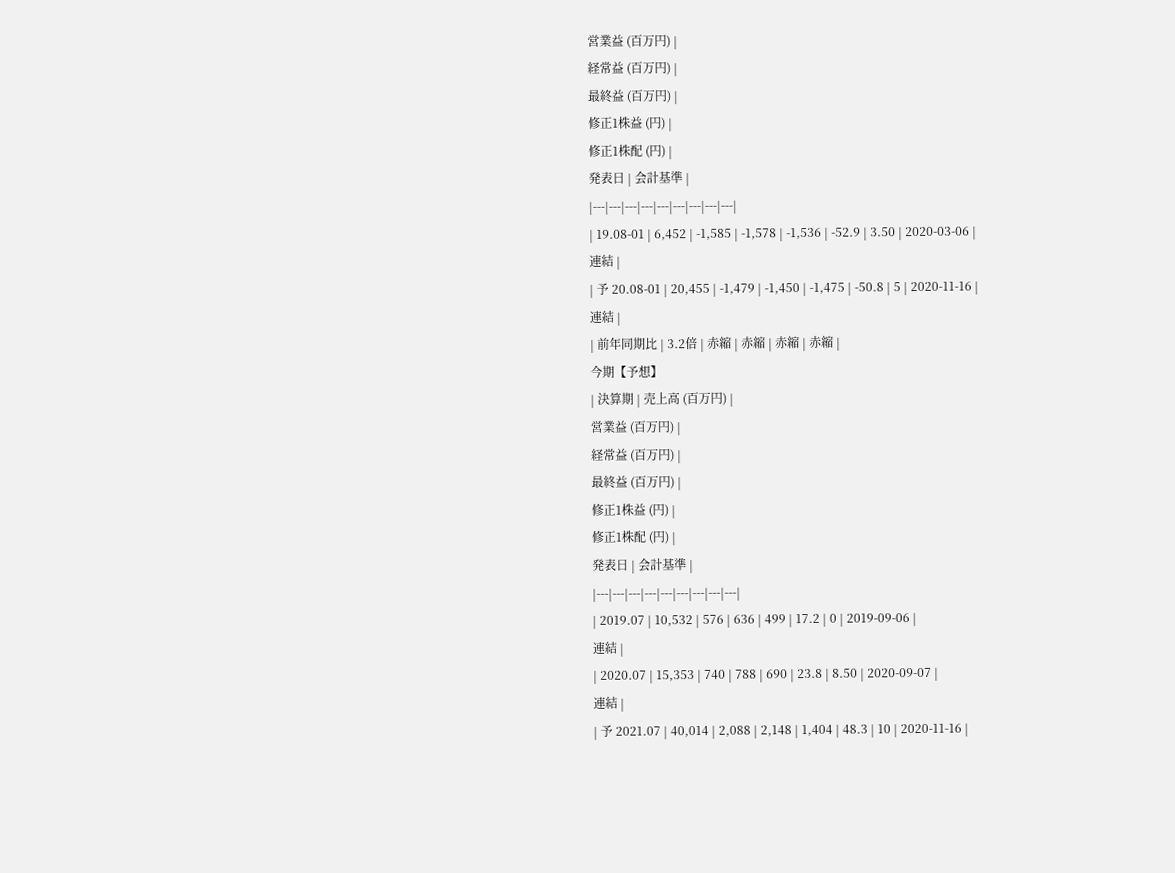営業益 (百万円) |
経常益 (百万円) |
最終益 (百万円) |
修正1株益 (円) |
修正1株配 (円) |
発表日 | 会計基準 |
|---|---|---|---|---|---|---|---|---|
| 19.08-01 | 6,452 | -1,585 | -1,578 | -1,536 | -52.9 | 3.50 | 2020-03-06 |
連結 |
| 予 20.08-01 | 20,455 | -1,479 | -1,450 | -1,475 | -50.8 | 5 | 2020-11-16 |
連結 |
| 前年同期比 | 3.2倍 | 赤縮 | 赤縮 | 赤縮 | 赤縮 |
今期【予想】
| 決算期 | 売上高 (百万円) |
営業益 (百万円) |
経常益 (百万円) |
最終益 (百万円) |
修正1株益 (円) |
修正1株配 (円) |
発表日 | 会計基準 |
|---|---|---|---|---|---|---|---|---|
| 2019.07 | 10,532 | 576 | 636 | 499 | 17.2 | 0 | 2019-09-06 |
連結 |
| 2020.07 | 15,353 | 740 | 788 | 690 | 23.8 | 8.50 | 2020-09-07 |
連結 |
| 予 2021.07 | 40,014 | 2,088 | 2,148 | 1,404 | 48.3 | 10 | 2020-11-16 |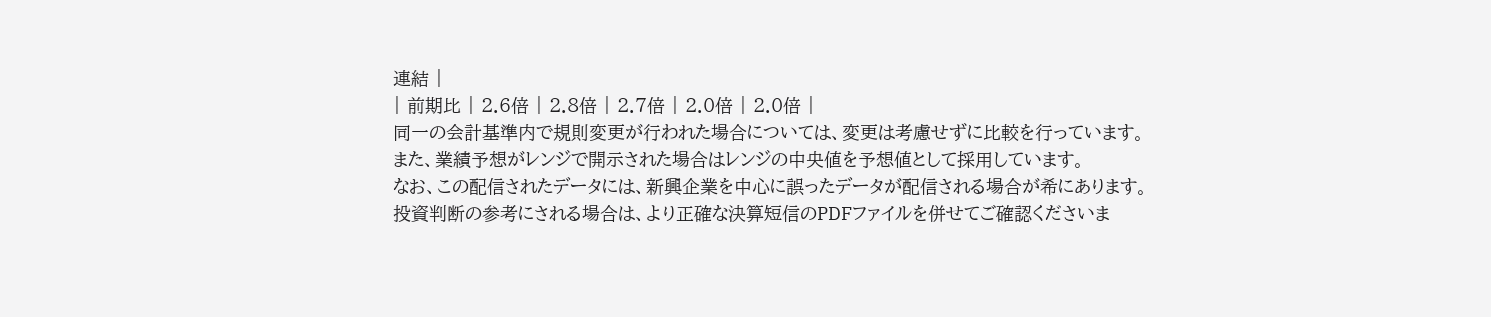連結 |
| 前期比 | 2.6倍 | 2.8倍 | 2.7倍 | 2.0倍 | 2.0倍 |
同一の会計基準内で規則変更が行われた場合については、変更は考慮せずに比較を行っています。
また、業績予想がレンジで開示された場合はレンジの中央値を予想値として採用しています。
なお、この配信されたデータには、新興企業を中心に誤ったデータが配信される場合が希にあります。
投資判断の参考にされる場合は、より正確な決算短信のPDFファイルを併せてご確認くださいま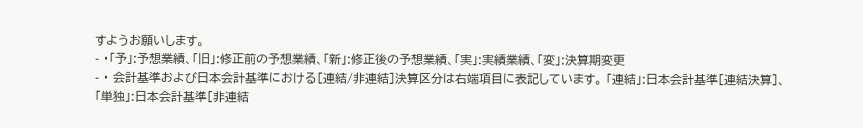すようお願いします。
- ・「予」:予想業績、「旧」:修正前の予想業績、「新」:修正後の予想業績、「実」:実績業績、「変」:決算期変更
- ・ 会計基準および日本会計基準における[連結/非連結]決算区分は右端項目に表記しています。 「連結」:日本会計基準[連結決算]、「単独」:日本会計基準[非連結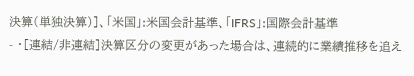決算(単独決算)]、「米国」:米国会計基準、「IFRS」:国際会計基準
- ・[連結/非連結]決算区分の変更があった場合は、連続的に業績推移を追え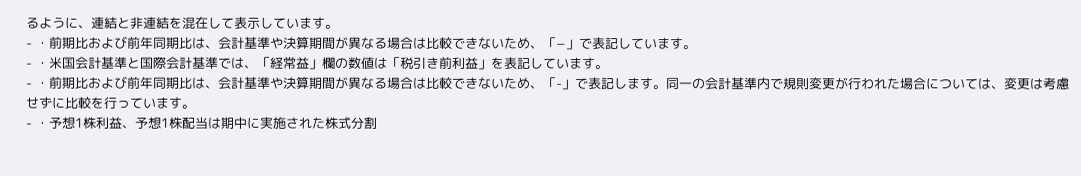るように、連結と非連結を混在して表示しています。
- ・前期比および前年同期比は、会計基準や決算期間が異なる場合は比較できないため、「−」で表記しています。
- ・米国会計基準と国際会計基準では、「経常益」欄の数値は「税引き前利益」を表記しています。
- ・前期比および前年同期比は、会計基準や決算期間が異なる場合は比較できないため、「-」で表記します。同一の会計基準内で規則変更が行われた場合については、変更は考慮せずに比較を行っています。
- ・予想1株利益、予想1株配当は期中に実施された株式分割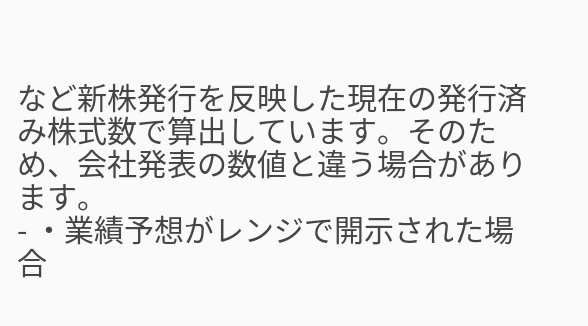など新株発行を反映した現在の発行済み株式数で算出しています。そのため、会社発表の数値と違う場合があります。
- ・業績予想がレンジで開示された場合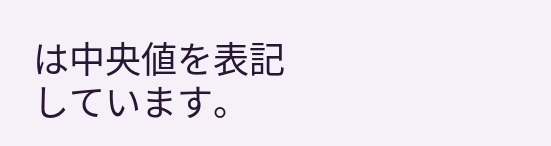は中央値を表記しています。